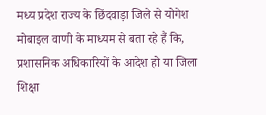मध्य प्रदेश राज्य के छिंदवाड़ा जिले से योगेश मोबाइल वाणी के माध्यम से बता रहे हैं कि, प्रशासनिक अधिकारियों के आदेश हो या जिला शिक्षा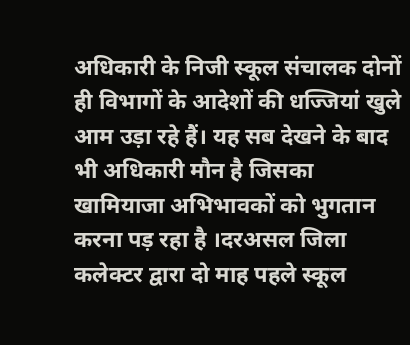अधिकारी के निजी स्कूल संचालक दोनों ही विभागों के आदेशों की धज्जियां खुले आम उड़ा रहे हैं। यह सब देखने के बाद भी अधिकारी मौन है जिसका खामियाजा अभिभावकों को भुगतान करना पड़ रहा है ।दरअसल जिला कलेक्टर द्वारा दो माह पहले स्कूल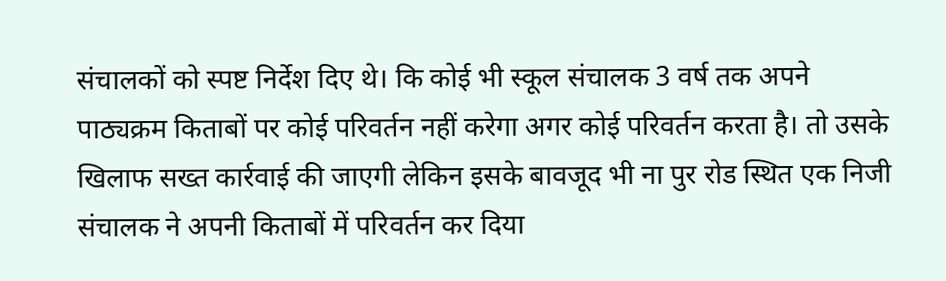संचालकों को स्पष्ट निर्देश दिए थे। कि कोई भी स्कूल संचालक 3 वर्ष तक अपने पाठ्यक्रम किताबों पर कोई परिवर्तन नहीं करेगा अगर कोई परिवर्तन करता है। तो उसके खिलाफ सख्त कार्रवाई की जाएगी लेकिन इसके बावजूद भी ना पुर रोड स्थित एक निजी संचालक ने अपनी किताबों में परिवर्तन कर दिया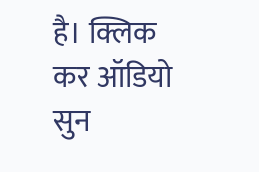है। क्लिक कर ऑडियो सुन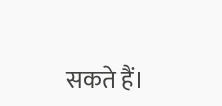सकते हैं।